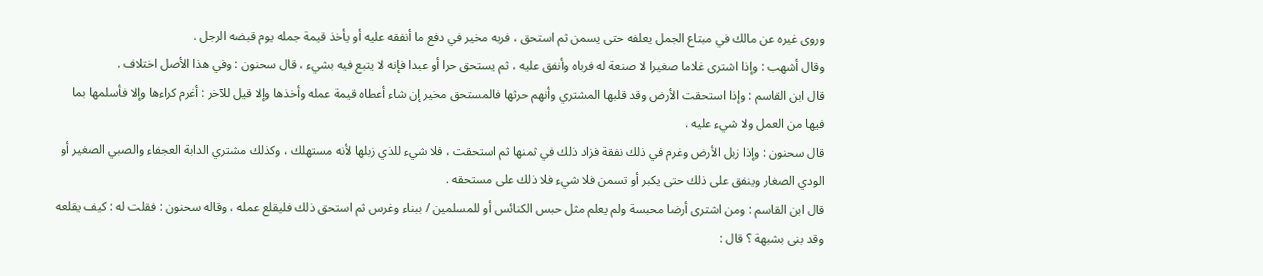وروى غيره عن مالك في مبتاع الجمل يعلفه حتى يسمن ثم استحق ، فربه مخير في دفع ما أنفقه عليه أو يأخذ قيمة جمله يوم قبضه الرجل .
وقال أشهب : وإذا اشترى غلاما صغيرا لا صنعة له فرباه وأنفق عليه ، ثم يستحق حرا أو عبدا فإنه لا يتبع فيه بشيء ، قال سحنون : وفي هذا الأصل اختلاف .
قال ابن القاسم : وإذا استحقت الأرض وقد قلبها المشتري وأنهم حرثها فالمستحق مخير إن شاء أعطاه قيمة عمله وأخذها وإلا قيل للآخر : أغرم كراءها وإلا فأسلمها بما فيها من العمل ولا شيء عليه .
قال سحنون : وإذا زبل الأرض وغرم في ذلك نفقة فزاد ذلك في ثمنها ثم استحقت ، فلا شيء للذي زبلها لأنه مستهلك ، وكذلك مشتري الدابة العجفاء والصبي الصغير أو الودي الصغار وينفق على ذلك حتى يكبر أو تسمن فلا شيء فلا ذلك على مستحقه .
قال ابن القاسم : ومن اشترى أرضا محبسة ولم يعلم مثل حبس الكنائس أو للمسلمين / ببناء وغرس ثم استحق ذلك فليقلع عمله ، وقاله سحنون : فقلت له : كيف يقلعه وقد بنى بشبهة ؟ قال :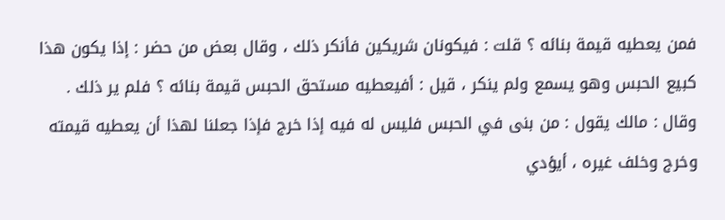فمن يعطيه قيمة بنائه ؟ قلت : فيكونان شريكين فأنكر ذلك ، وقال بعض من حضر : إذا يكون هذا كبيع الحبس وهو يسمع ولم ينكر ، قيل : أفيعطيه مستحق الحبس قيمة بنائه ؟ فلم ير ذلك . وقال : مالك يقول : من بنى في الحبس فليس له فيه إذا خرج فإذا جعلنا لهذا أن يعطيه قيمته وخرج وخلف غيره ، أيؤدي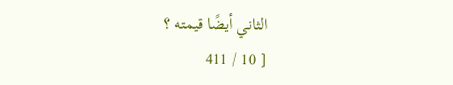الثاني أيضًا قيمته ؟
[ 10 / 411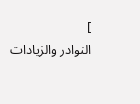]
النوادر والزيادات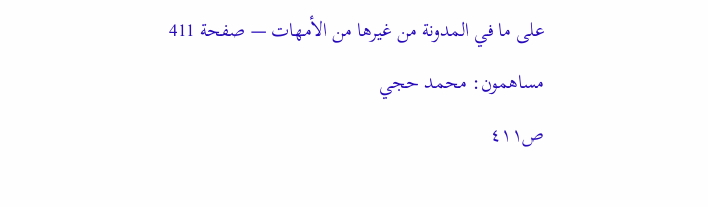على ما في المدونة من غيرها من الأمهات — صفحة 411
مساهمون: محمد حجي
ص٤١١